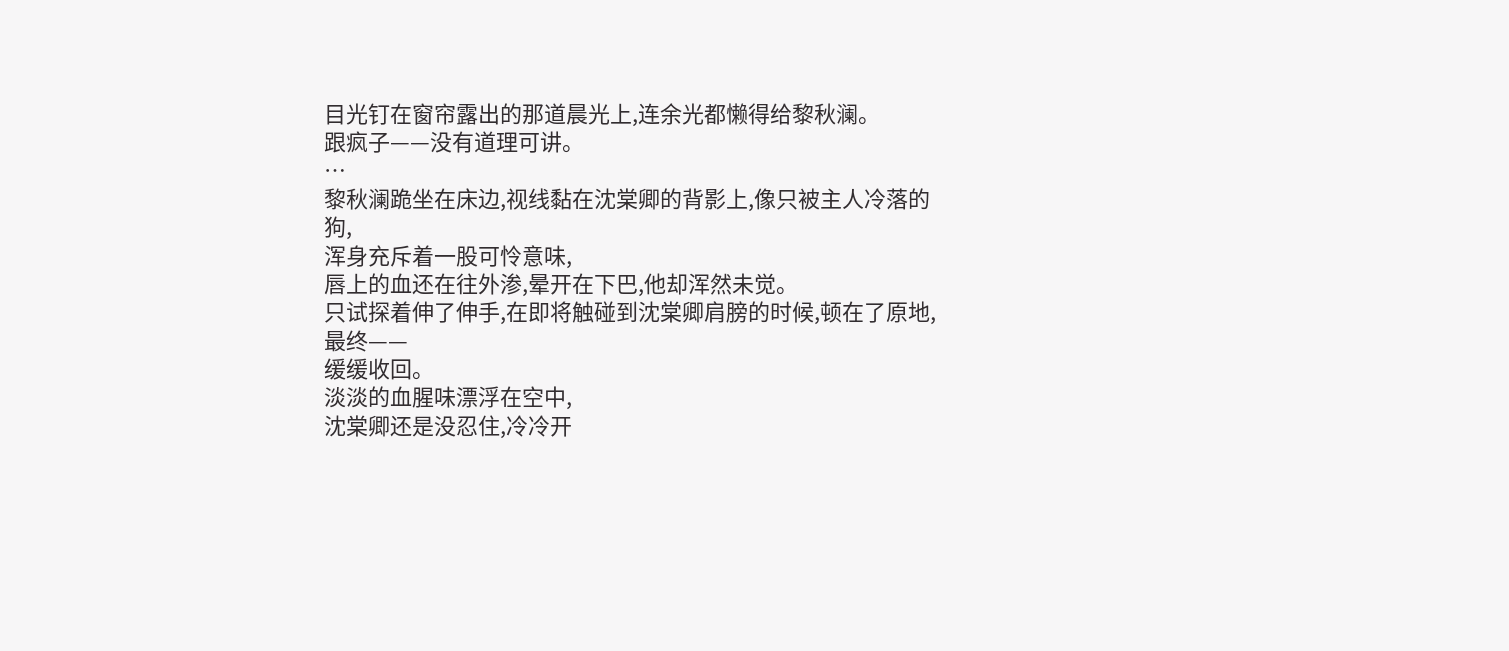目光钉在窗帘露出的那道晨光上,连余光都懒得给黎秋澜。
跟疯子——没有道理可讲。
…
黎秋澜跪坐在床边,视线黏在沈棠卿的背影上,像只被主人冷落的狗,
浑身充斥着一股可怜意味,
唇上的血还在往外渗,晕开在下巴,他却浑然未觉。
只试探着伸了伸手,在即将触碰到沈棠卿肩膀的时候,顿在了原地,
最终——
缓缓收回。
淡淡的血腥味漂浮在空中,
沈棠卿还是没忍住,冷冷开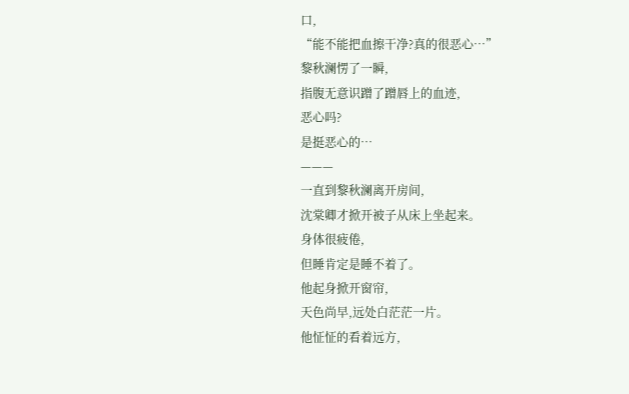口,
“能不能把血擦干净?真的很恶心…”
黎秋澜愣了一瞬,
指腹无意识蹭了蹭唇上的血迹,
恶心吗?
是挺恶心的…
———
一直到黎秋澜离开房间,
沈棠卿才掀开被子从床上坐起来。
身体很疲倦,
但睡肯定是睡不着了。
他起身掀开窗帘,
天色尚早,远处白茫茫一片。
他怔怔的看着远方,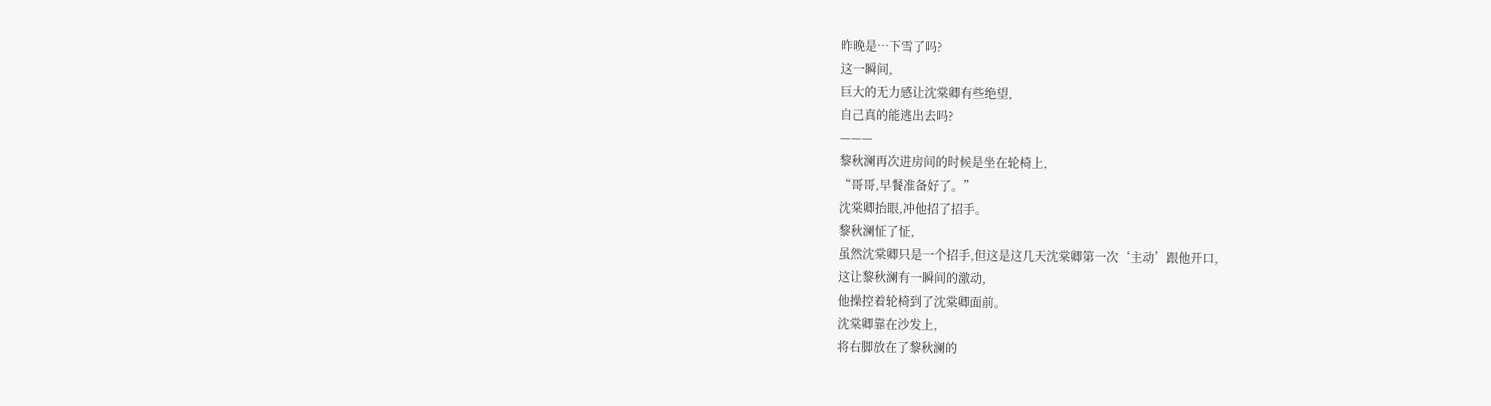昨晚是…下雪了吗?
这一瞬间,
巨大的无力感让沈棠卿有些绝望,
自己真的能逃出去吗?
———
黎秋澜再次进房间的时候是坐在轮椅上,
“哥哥,早餐准备好了。”
沈棠卿抬眼,冲他招了招手。
黎秋澜怔了怔,
虽然沈棠卿只是一个招手,但这是这几天沈棠卿第一次‘主动’跟他开口,
这让黎秋澜有一瞬间的激动,
他操控着轮椅到了沈棠卿面前。
沈棠卿靠在沙发上,
将右脚放在了黎秋澜的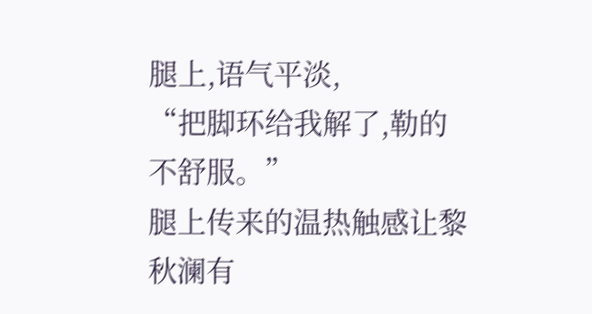腿上,语气平淡,
“把脚环给我解了,勒的不舒服。”
腿上传来的温热触感让黎秋澜有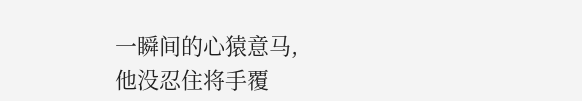一瞬间的心猿意马,
他没忍住将手覆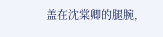盖在沈棠卿的腿腕,